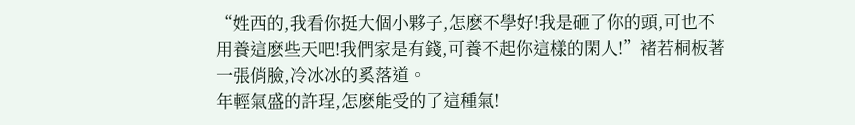“姓西的,我看你挺大個小夥子,怎麽不學好!我是砸了你的頭,可也不用養這麽些天吧!我們家是有錢,可養不起你這樣的閑人!”褚若桐板著一張俏臉,冷冰冰的奚落道。
年輕氣盛的許珵,怎麽能受的了這種氣!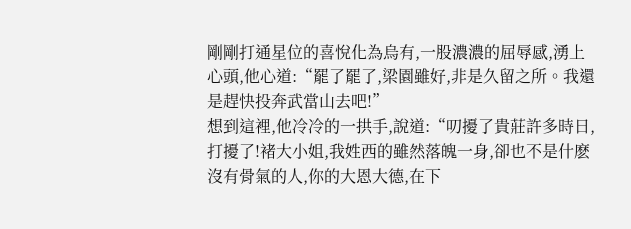剛剛打通星位的喜悅化為烏有,一股濃濃的屈辱感,湧上心頭,他心道:“罷了罷了,梁園雖好,非是久留之所。我還是趕快投奔武當山去吧!”
想到這裡,他冷冷的一拱手,說道:“叨擾了貴莊許多時日,打擾了!褚大小姐,我姓西的雖然落魄一身,卻也不是什麽沒有骨氣的人,你的大恩大德,在下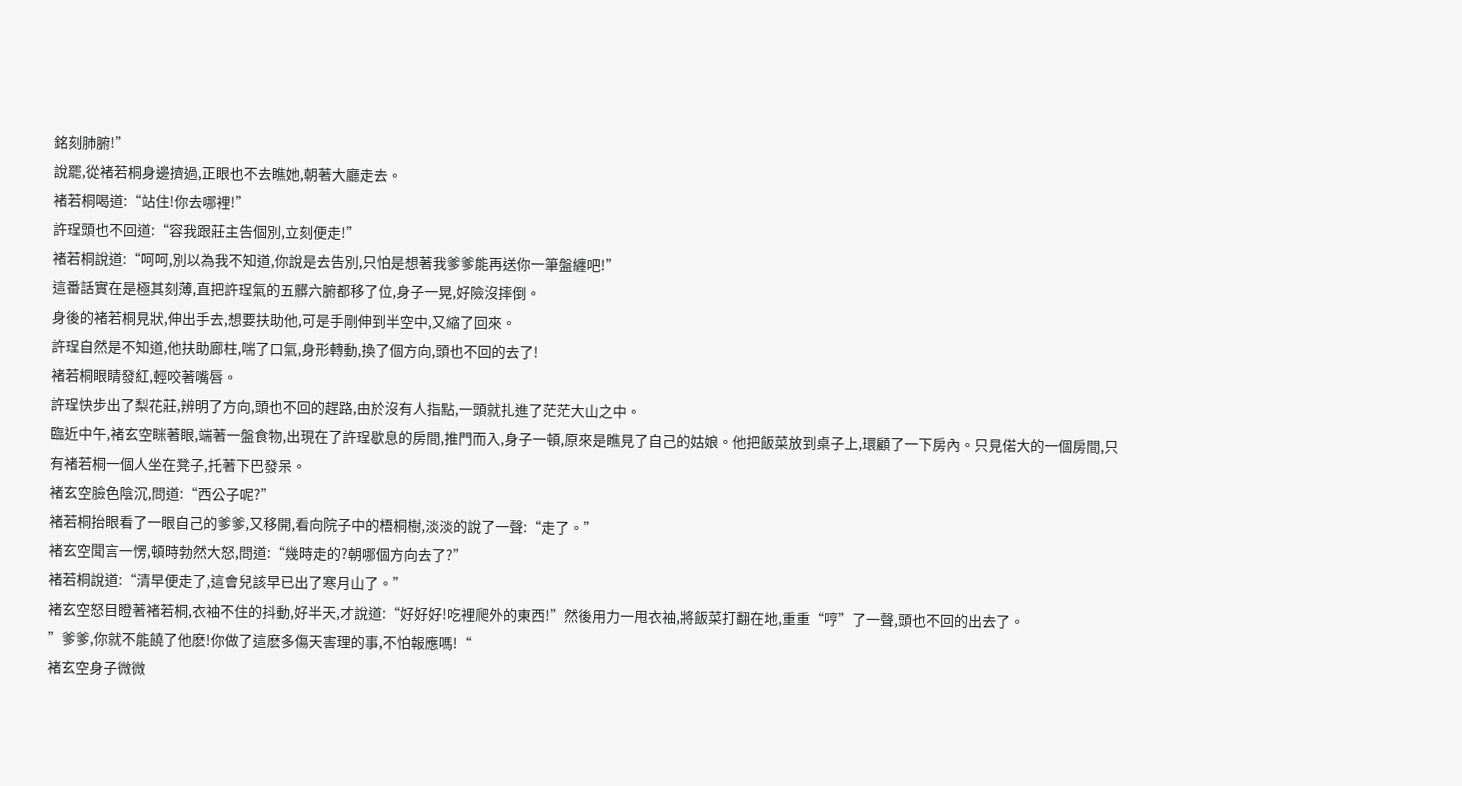銘刻肺腑!”
說罷,從褚若桐身邊擠過,正眼也不去瞧她,朝著大廳走去。
褚若桐喝道:“站住!你去哪裡!”
許珵頭也不回道:“容我跟莊主告個別,立刻便走!”
褚若桐說道:“呵呵,別以為我不知道,你說是去告別,只怕是想著我爹爹能再送你一筆盤纏吧!”
這番話實在是極其刻薄,直把許珵氣的五髒六腑都移了位,身子一晃,好險沒摔倒。
身後的褚若桐見狀,伸出手去,想要扶助他,可是手剛伸到半空中,又縮了回來。
許珵自然是不知道,他扶助廊柱,喘了口氣,身形轉動,換了個方向,頭也不回的去了!
褚若桐眼睛發紅,輕咬著嘴唇。
許珵快步出了梨花莊,辨明了方向,頭也不回的趕路,由於沒有人指點,一頭就扎進了茫茫大山之中。
臨近中午,褚玄空眯著眼,端著一盤食物,出現在了許珵歇息的房間,推門而入,身子一頓,原來是瞧見了自己的姑娘。他把飯菜放到桌子上,環顧了一下房內。只見偌大的一個房間,只有褚若桐一個人坐在凳子,托著下巴發呆。
褚玄空臉色陰沉,問道:“西公子呢?”
褚若桐抬眼看了一眼自己的爹爹,又移開,看向院子中的梧桐樹,淡淡的說了一聲:“走了。”
褚玄空聞言一愣,頓時勃然大怒,問道:“幾時走的?朝哪個方向去了?”
褚若桐說道:“清早便走了,這會兒該早已出了寒月山了。”
褚玄空怒目瞪著褚若桐,衣袖不住的抖動,好半天,才說道:“好好好!吃裡爬外的東西!”然後用力一甩衣袖,將飯菜打翻在地,重重“哼”了一聲,頭也不回的出去了。
”爹爹,你就不能饒了他麽!你做了這麽多傷天害理的事,不怕報應嗎!“
褚玄空身子微微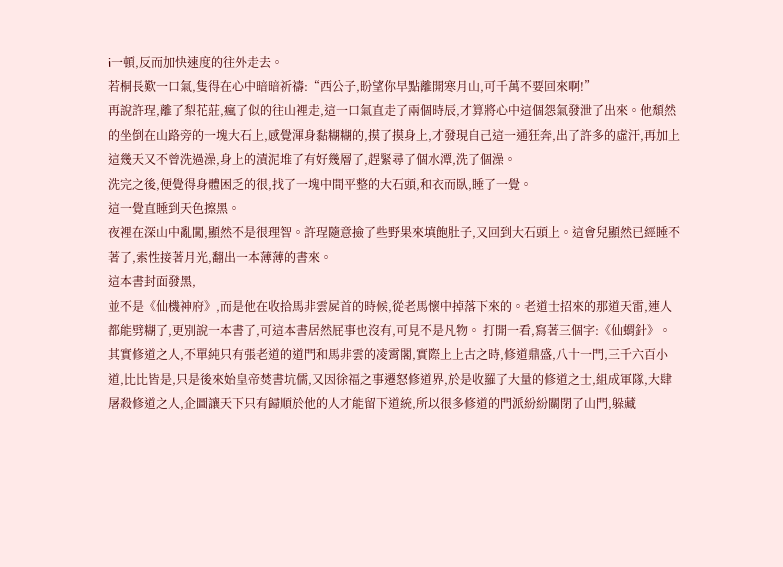i一頓,反而加快速度的往外走去。
若桐長歎一口氣,隻得在心中暗暗祈禱:“西公子,盼望你早點離開寒月山,可千萬不要回來啊!”
再說許珵,離了梨花莊,瘋了似的往山裡走,這一口氣直走了兩個時辰,才算將心中這個怨氣發泄了出來。他頹然的坐倒在山路旁的一塊大石上,感覺渾身黏糊糊的,摸了摸身上,才發現自己這一通狂奔,出了許多的虛汗,再加上這幾天又不曾洗過澡,身上的漬泥堆了有好幾層了,趕緊尋了個水潭,洗了個澡。
洗完之後,便覺得身體困乏的很,找了一塊中間平整的大石頭,和衣而臥,睡了一覺。
這一覺直睡到天色擦黑。
夜裡在深山中亂闖,顯然不是很理智。許珵隨意撿了些野果來填飽肚子,又回到大石頭上。這會兒顯然已經睡不著了,索性接著月光,翻出一本薄薄的書來。
這本書封面發黑,
並不是《仙機神府》,而是他在收拾馬非雲屍首的時候,從老馬懷中掉落下來的。老道士招來的那道天雷,連人都能劈糊了,更別說一本書了,可這本書居然屁事也沒有,可見不是凡物。 打開一看,寫著三個字:《仙蝟針》。
其實修道之人,不單純只有張老道的道門和馬非雲的凌霄閣,實際上上古之時,修道鼎盛,八十一門,三千六百小道,比比皆是,只是後來始皇帝焚書坑儒,又因徐福之事遷怒修道界,於是收羅了大量的修道之士,組成軍隊,大肆屠殺修道之人,企圖讓天下只有歸順於他的人才能留下道統,所以很多修道的門派紛紛關閉了山門,躲藏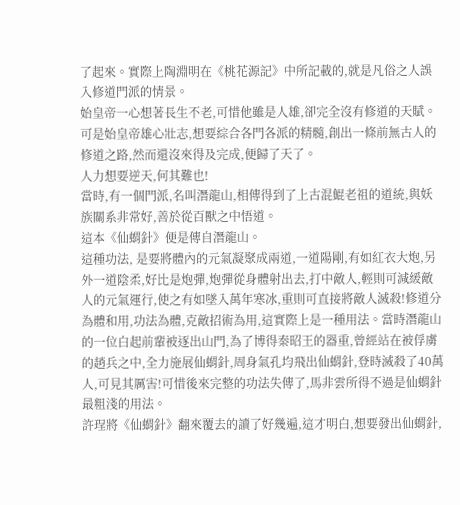了起來。實際上陶淵明在《桃花源記》中所記載的,就是凡俗之人誤入修道門派的情景。
始皇帝一心想著長生不老,可惜他雖是人雄,卻完全沒有修道的天賦。可是始皇帝雄心壯志,想要綜合各門各派的精髓,創出一條前無古人的修道之路,然而還沒來得及完成,便歸了天了。
人力想要逆天,何其難也!
當時,有一個門派,名叫潛龍山,相傳得到了上古混鯤老祖的道統,與妖族關系非常好,善於從百獸之中悟道。
這本《仙蝟針》便是傳自潛龍山。
這種功法, 是要將體內的元氣凝聚成兩道,一道陽剛,有如紅衣大炮,另外一道陰柔,好比是炮彈,炮彈從身體射出去,打中敵人,輕則可減緩敵人的元氣運行,使之有如墜入萬年寒冰,重則可直接將敵人滅殺!修道分為體和用,功法為體,克敵招術為用,這實際上是一種用法。當時潛龍山的一位白起前輩被逐出山門,為了博得秦昭王的器重,曾經站在被俘虜的趙兵之中,全力施展仙蝟針,周身氣孔均飛出仙蝟針,登時滅殺了40萬人,可見其厲害!可惜後來完整的功法失傳了,馬非雲所得不過是仙蝟針最粗淺的用法。
許珵將《仙蝟針》翻來覆去的讀了好幾遍,這才明白,想要發出仙蝟針,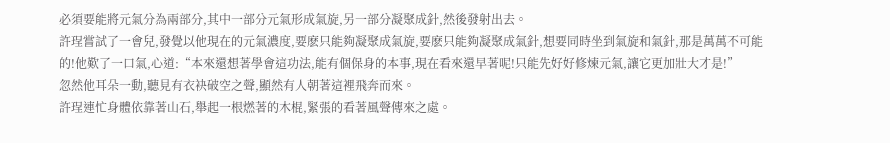必須要能將元氣分為兩部分,其中一部分元氣形成氣旋,另一部分凝聚成針,然後發射出去。
許珵嘗試了一會兒,發覺以他現在的元氣濃度,要麽只能夠凝聚成氣旋,要麽只能夠凝聚成氣針,想要同時坐到氣旋和氣針,那是萬萬不可能的!他歎了一口氣,心道:“本來還想著學會這功法,能有個保身的本事,現在看來還早著呢!只能先好好修煉元氣,讓它更加壯大才是!”
忽然他耳朵一動,聽見有衣袂破空之聲,顯然有人朝著這裡飛奔而來。
許珵連忙身體依靠著山石,舉起一根燃著的木棍,緊張的看著風聲傳來之處。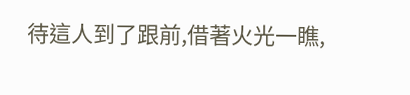待這人到了跟前,借著火光一瞧,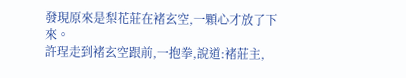發現原來是梨花莊在褚玄空,一顆心才放了下來。
許珵走到褚玄空跟前,一抱拳,說道:褚莊主,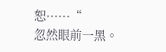恕······“
忽然眼前一黑。